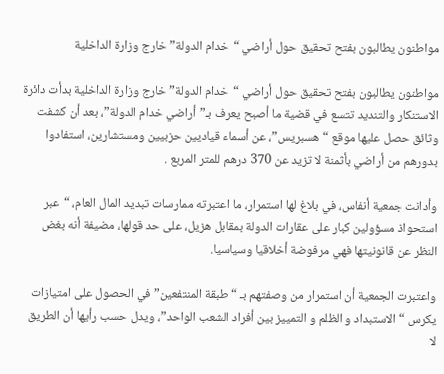مواطنون يطالبون بفتح تحقيق حول أراضي “خدام الدولة” خارج وزارة الداخلية

مواطنون يطالبون بفتح تحقيق حول أراضي “خدام الدولة” خارج وزارة الداخلية بدأت دائرة الاستنكار والتنديد تتسع في قضية ما أصبح يعرف بـ”أراضي خدام الدولة”، بعد أن كشفت وثائق حصل عليها موقع “هسبريس”، عن أسماء قياديين حزبيين ومستشارين، استفادوا بدورهم من أراضي بأثمنة لا تزيد عن 370 درهم للمتر المربع .

وأدانت جمعية أنفاس، في بلاغ لها استمرار، ما اعتبرته ممارسات تبديد المال العام، “عبر استحواذ مسؤولين كبار على عقارات الدولة بمقابل هزيل، على حد قولها، مضيفة أنه بغض النظر عن قانونيتها فهي مرفوضة أخلاقيا وسياسيا.

واعتبرت الجمعية أن استمرار من وصفتهم بـ “طبقة المنتفعين” في الحصول على امتيازات يكرس “الاستبداد و الظلم و التمييز بين أفراد الشعب الواحد”، ويدل حسب رأيها أن الطريق لا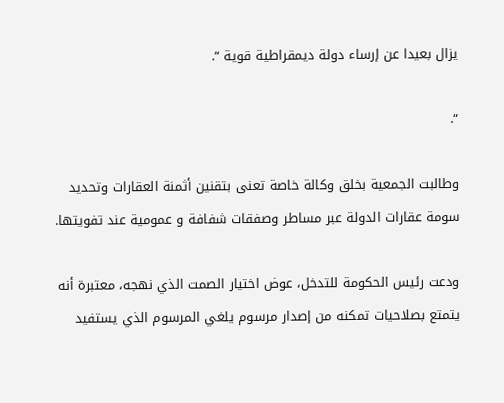يزال بعيدا عن إرساء دولة ديمقراطية قوية “.

“.

وطالبت الجمعية بخلق وكالة خاصة تعنى بتقنين أثمنة العقارات وتحديد سومة عقارات الدولة عبر مساطر وصفقات شفافة و عمومية عند تفويتها.

ودعت رئيس الحكومة للتدخل، عوض اختيار الصمت الذي نهجه، معتبرة أنه يتمتع بصلاحيات تمكنه من إصدار مرسوم يلغي المرسوم الذي يستفيد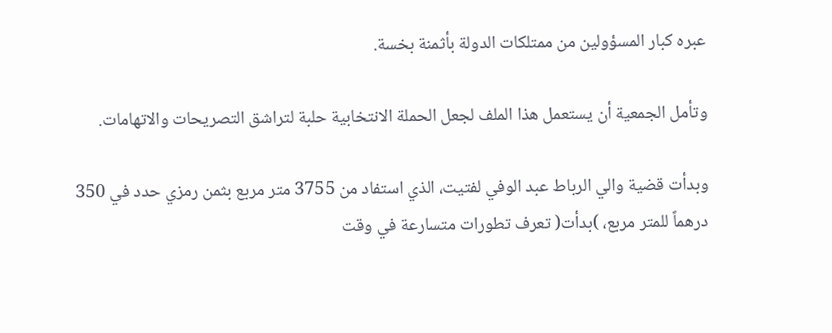عبره كبار المسؤولين من ممتلكات الدولة بأثمنة بخسة.

وتأمل الجمعية أن يستعمل هذا الملف لجعل الحملة الانتخابية حلبة لتراشق التصريحات والاتهامات.

وبدأت قضية والي الرباط عبد الوفي لفتيت، الذي استفاد من 3755 متر مربع بثمن رمزي حدد في 350 درهماً للمتر مربع، )بدأت( تعرف تطورات متسارعة في وقت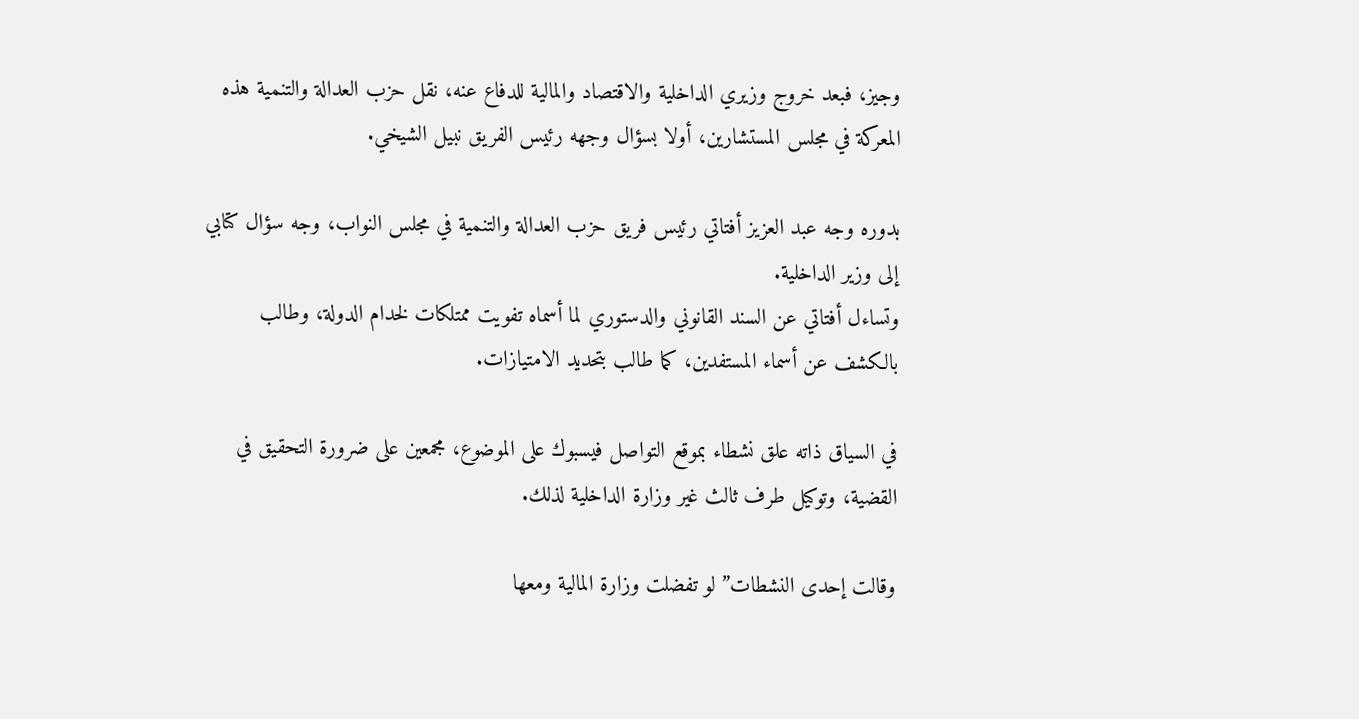وجيز، فبعد خروج وزيري الداخلية والاقتصاد والمالية للدفاع عنه، نقل حزب العدالة والتنمية هذه المعركة في مجلس المستشارين، أولا بسؤال وجهه رئيس الفريق نبيل الشيخي.

بدوره وجه عبد العزيز أفتاتي رئيس فريق حزب العدالة والتنمية في مجلس النواب، وجه سؤال كتابي إلى وزير الداخلية.
وتساءل أفتاتي عن السند القانوني والدستوري لما أسماه تفويت ممتلكات لخدام الدولة، وطالب بالكشف عن أسماء المستفدين، كما طالب بتحديد الامتيازات.

في السياق ذاته علق نشطاء بموقع التواصل فيسبوك على الموضوع، مجمعين على ضرورة التحقيق في القضية، وتوكيل طرف ثالث غير وزارة الداخلية لذلك.

وقالت إحدى النشطات” لو تفضلت وزارة المالية ومعها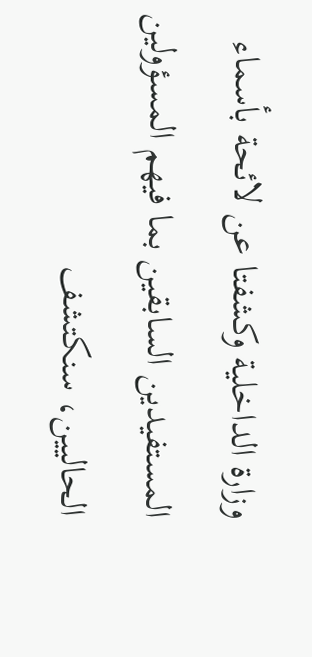وزارة الداخلية وكشفتا عن لائحة بأسماء المستفيدين السابقين بما فيهم المسؤولين الحاليين، سنكتشف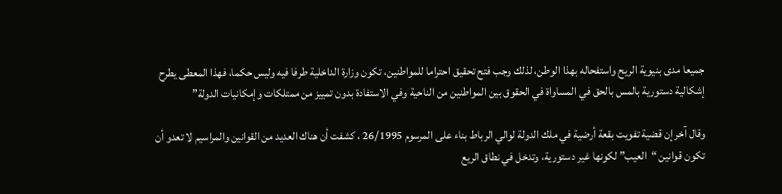جميعا مدى بنيوية الريح واستفحاله بهذا الوطن، لذلك وجب فتح تحقيق احتراما للمواطنين، تكون وزارة الداخلية طرفا فيه وليس حكما، فهذا المعطى يطرح إشكالية دستورية بالمس بالحق في المساواة في الحقوق بين المواطنين من الناحية وفي الاستفادة بدون تمييز من ممتلكات وإمكانيات الدولة”

وقال آخر إن قضية تفويت بقعة أرضية في ملك الدولة لوالي الرباط بناء على المرسوم 26/1995 ، كشفت أن هناك العديد من القوانين والمراسيم لا تعدو أن تكون قوانين “العيب” لكونها غير دستورية، وتدخل في نطاق الريع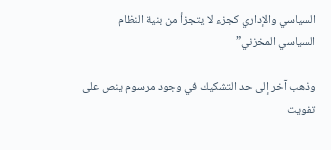السياسي والإداري كجزء لا يتجزأ من بنية النظام السياسي المخزني”

وذهب آخر إلى حد التشكيك في وجود مرسوم ينص على تفويت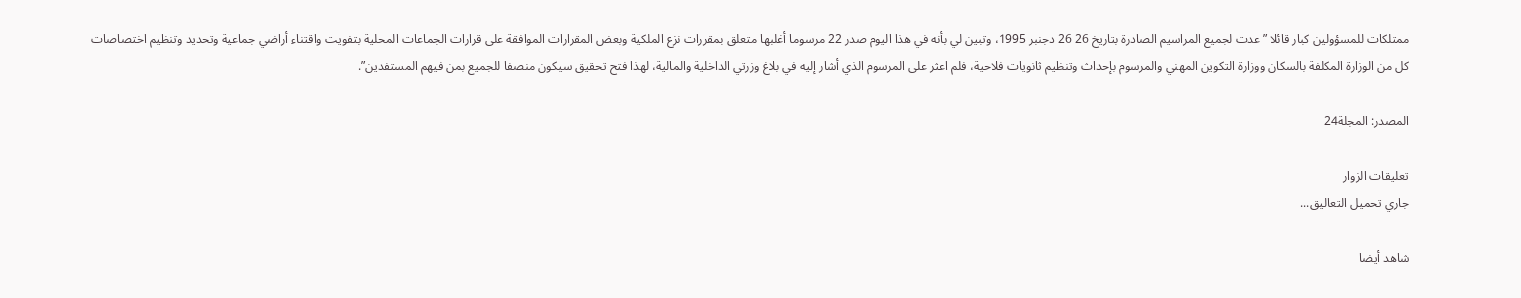ممتلكات للمسؤولين كبار قائلا ” عدت لجميع المراسيم الصادرة بتاريخ 26 26 دجنبر 1995، وتبين لي بأنه في هذا اليوم صدر 22 مرسوما أغلبها متعلق بمقررات نزع الملكية وبعض المقرارات الموافقة على قرارات الجماعات المحلية بتفويت واقتناء أراضي جماعية وتحديد وتنظيم اختصاصات كل من الوزارة المكلفة بالسكان ووزارة التكوين المهني والمرسوم بإحداث وتنظيم ثانويات فلاحية، فلم اعثر على المرسوم الذي أشار إليه في بلاغ وزرتي الداخلية والمالية، لهذا فتح تحقيق سيكون منصفا للجميع بمن فيهم المستفدين”.

المصدر: المجلة24

تعليقات الزوار
جاري تحميل التعاليق...

شاهد أيضا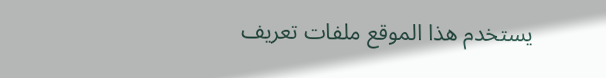يستخدم هذا الموقع ملفات تعريف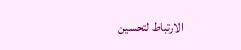الارتباط لتحسين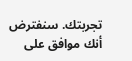تجربتك. سنفترض أنك موافق على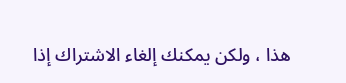هذا ، ولكن يمكنك إلغاء الاشتراك إذا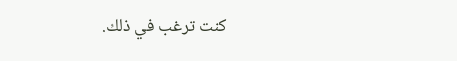كنت ترغب في ذلك.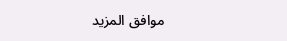موافق المزيد